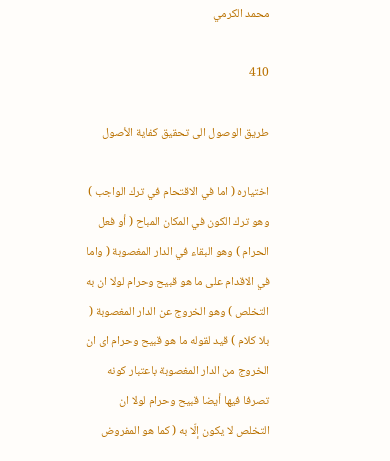محمد الكرمي

410

طريق الوصول الى تحقيق كفاية الأصول

اختياره ( اما في الاقتحام في ترك الواجب ) وهو ترك الكون في المكان المباح ( أو فعل الحرام ) وهو البقاء في الدار المغصوبة ( واما في الاقدام على ما هو قبيح وحرام لولا ان به التخلص ) وهو الخروج عن الدار المغصوبة ( بلا كلام ) قيد لقوله ما هو قبيح وحرام اى ان الخروج من الدار المغصوبة باعتبار كونه تصرفا فيها أيضا قبيح وحرام لولا ان التخلص لا يكون إلّا به ( كما هو المفروض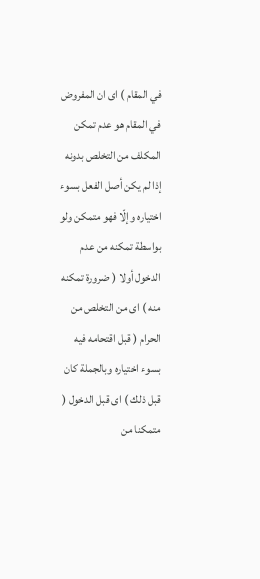في المقام ) اى ان المفروض في المقام هو عدم تمكن المكلف من التخلص بدونه إذا لم يكن أصل الفعل بسوء اختياره وإلّا فهو متمكن ولو بواسطة تمكنه من عدم الدخول أولا ( ضرورة تمكنه منه ) اى من التخلص من الحرام ( قبل اقتحامه فيه بسوء اختياره وبالجملة كان قبل ذلك ) اى قبل الدخول ( متمكنا من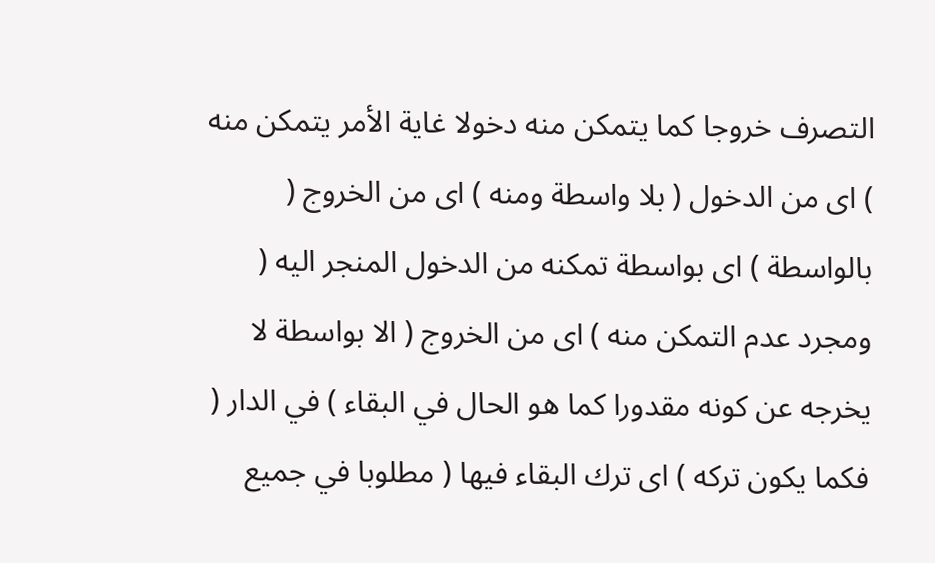التصرف خروجا كما يتمكن منه دخولا غاية الأمر يتمكن منه ) اى من الدخول ( بلا واسطة ومنه ) اى من الخروج ( بالواسطة ) اى بواسطة تمكنه من الدخول المنجر اليه ( ومجرد عدم التمكن منه ) اى من الخروج ( الا بواسطة لا يخرجه عن كونه مقدورا كما هو الحال في البقاء ) في الدار ( فكما يكون تركه ) اى ترك البقاء فيها ( مطلوبا في جميع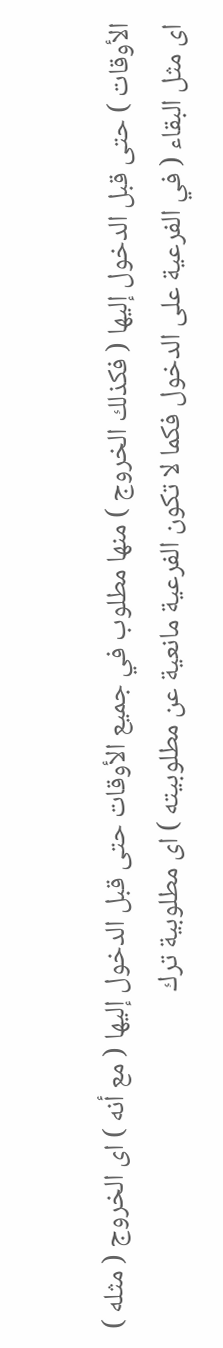الأوقات ) حتى قبل الدخول إليها ( فكذلك الخروج ) منها مطلوب في جميع الأوقات حتى قبل الدخول إليها ( مع أنه ) اى الخروج ( مثله ) اى مثل البقاء ( في الفرعية على الدخول فكما لا تكون الفرعية مانعية عن مطلوبيته ) اى مطلوبية ترك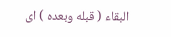البقاء ( قبله وبعده ) اى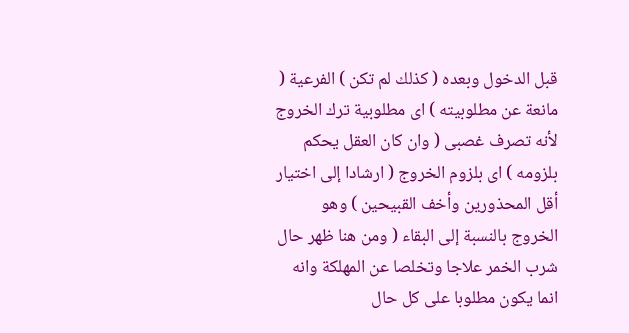قبل الدخول وبعده ( كذلك لم تكن ) الفرعية ( مانعة عن مطلوبيته ) اى مطلوبية ترك الخروج لأنه تصرف غصبى ( وان كان العقل يحكم بلزومه ) اى بلزوم الخروج ( ارشادا إلى اختيار أقل المحذورين وأخف القبيحين ) وهو الخروج بالنسبة إلى البقاء ( ومن هنا ظهر حال شرب الخمر علاجا وتخلصا عن المهلكة وانه انما يكون مطلوبا على كل حال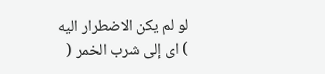لو لم يكن الاضطرار اليه ) اى إلى شرب الخمر (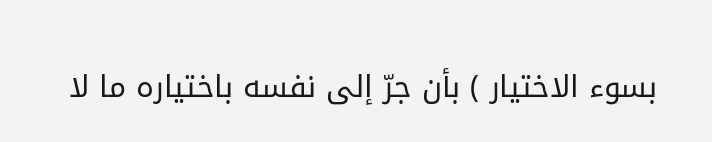بسوء الاختيار ) بأن جرّ إلى نفسه باختياره ما لا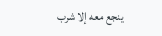ينجع معه إلا شرب